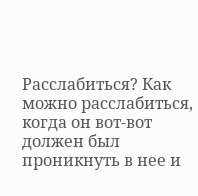Расслабиться? Как можно расслабиться, когда он вот-вот должен был проникнуть в нее и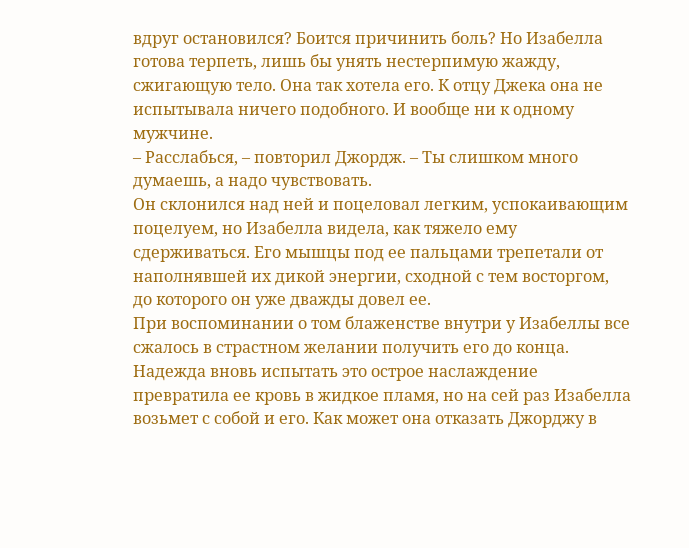вдруг остановился? Боится причинить боль? Но Изабелла готова терпеть, лишь бы унять нестерпимую жажду, сжигающую тело. Она так хотела его. К отцу Джека она не испытывала ничего подобного. И вообще ни к одному мужчине.
– Расслабься, – повторил Джордж. – Ты слишком много думаешь, а надо чувствовать.
Он склонился над ней и поцеловал легким, успокаивающим поцелуем, но Изабелла видела, как тяжело ему сдерживаться. Его мышцы под ее пальцами трепетали от наполнявшей их дикой энергии, сходной с тем восторгом, до которого он уже дважды довел ее.
При воспоминании о том блаженстве внутри у Изабеллы все сжалось в страстном желании получить его до конца. Надежда вновь испытать это острое наслаждение превратила ее кровь в жидкое пламя, но на сей раз Изабелла возьмет с собой и его. Как может она отказать Джорджу в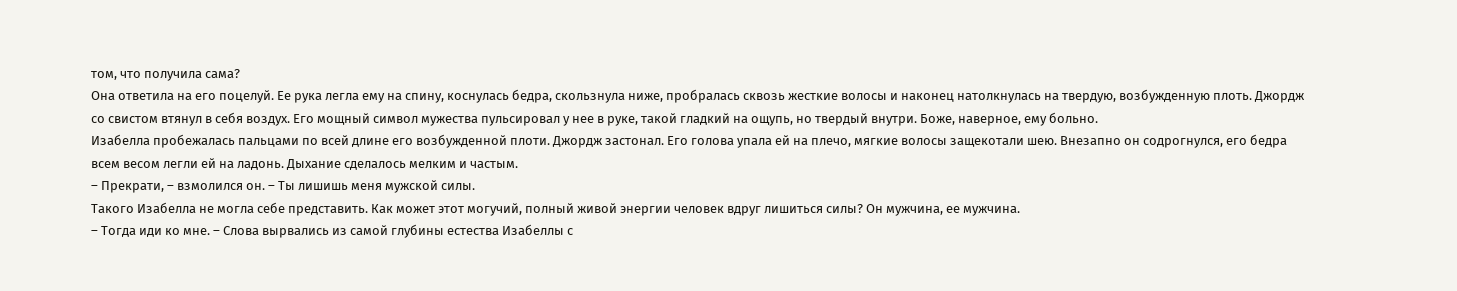том, что получила сама?
Она ответила на его поцелуй. Ее рука легла ему на спину, коснулась бедра, скользнула ниже, пробралась сквозь жесткие волосы и наконец натолкнулась на твердую, возбужденную плоть. Джордж со свистом втянул в себя воздух. Его мощный символ мужества пульсировал у нее в руке, такой гладкий на ощупь, но твердый внутри. Боже, наверное, ему больно.
Изабелла пробежалась пальцами по всей длине его возбужденной плоти. Джордж застонал. Его голова упала ей на плечо, мягкие волосы защекотали шею. Внезапно он содрогнулся, его бедра всем весом легли ей на ладонь. Дыхание сделалось мелким и частым.
– Прекрати, – взмолился он. – Ты лишишь меня мужской силы.
Такого Изабелла не могла себе представить. Как может этот могучий, полный живой энергии человек вдруг лишиться силы? Он мужчина, ее мужчина.
– Тогда иди ко мне. – Слова вырвались из самой глубины естества Изабеллы с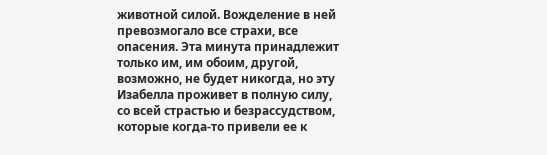животной силой. Вожделение в ней превозмогало все страхи, все опасения. Эта минута принадлежит только им, им обоим, другой, возможно, не будет никогда, но эту Изабелла проживет в полную силу, со всей страстью и безрассудством, которые когда-то привели ее к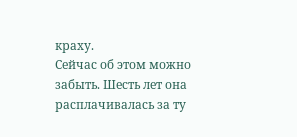краху.
Сейчас об этом можно забыть. Шесть лет она расплачивалась за ту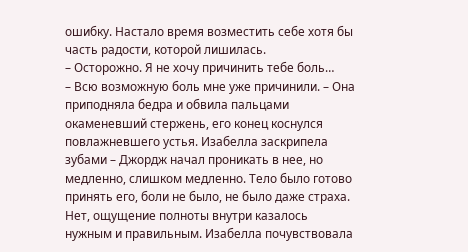ошибку. Настало время возместить себе хотя бы часть радости, которой лишилась.
– Осторожно. Я не хочу причинить тебе боль…
– Всю возможную боль мне уже причинили. – Она приподняла бедра и обвила пальцами окаменевший стержень, его конец коснулся повлажневшего устья. Изабелла заскрипела зубами – Джордж начал проникать в нее, но медленно, слишком медленно. Тело было готово принять его, боли не было, не было даже страха. Нет, ощущение полноты внутри казалось нужным и правильным. Изабелла почувствовала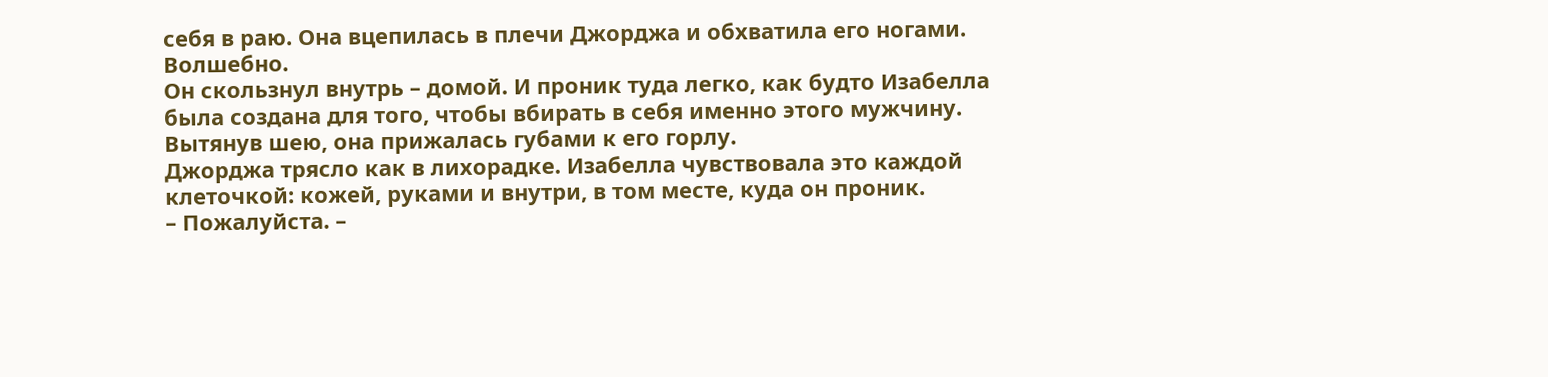себя в раю. Она вцепилась в плечи Джорджа и обхватила его ногами. Волшебно.
Он скользнул внутрь – домой. И проник туда легко, как будто Изабелла была создана для того, чтобы вбирать в себя именно этого мужчину. Вытянув шею, она прижалась губами к его горлу.
Джорджа трясло как в лихорадке. Изабелла чувствовала это каждой клеточкой: кожей, руками и внутри, в том месте, куда он проник.
– Пожалуйста. –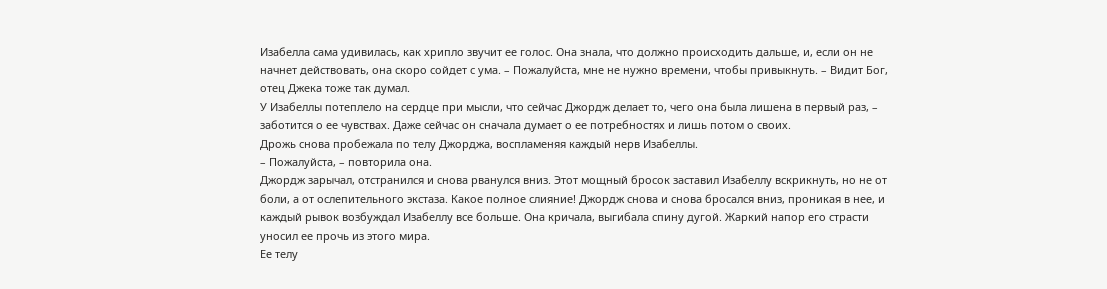Изабелла сама удивилась, как хрипло звучит ее голос. Она знала, что должно происходить дальше, и, если он не начнет действовать, она скоро сойдет с ума. – Пожалуйста, мне не нужно времени, чтобы привыкнуть. – Видит Бог, отец Джека тоже так думал.
У Изабеллы потеплело на сердце при мысли, что сейчас Джордж делает то, чего она была лишена в первый раз, – заботится о ее чувствах. Даже сейчас он сначала думает о ее потребностях и лишь потом о своих.
Дрожь снова пробежала по телу Джорджа, воспламеняя каждый нерв Изабеллы.
– Пожалуйста, – повторила она.
Джордж зарычал, отстранился и снова рванулся вниз. Этот мощный бросок заставил Изабеллу вскрикнуть, но не от боли, а от ослепительного экстаза. Какое полное слияние! Джордж снова и снова бросался вниз, проникая в нее, и каждый рывок возбуждал Изабеллу все больше. Она кричала, выгибала спину дугой. Жаркий напор его страсти уносил ее прочь из этого мира.
Ее телу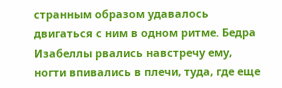странным образом удавалось двигаться с ним в одном ритме. Бедра Изабеллы рвались навстречу ему, ногти впивались в плечи, туда, где еще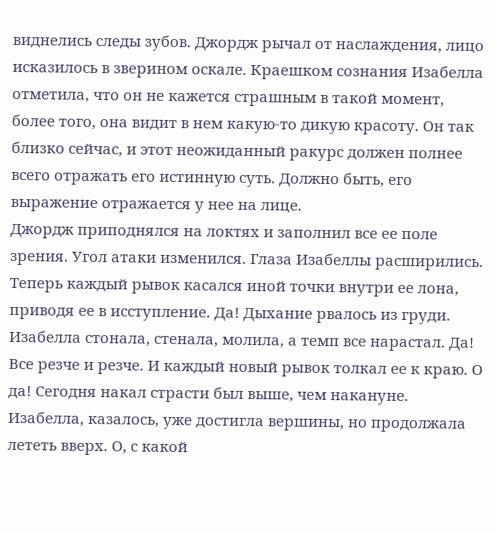виднелись следы зубов. Джордж рычал от наслаждения, лицо исказилось в зверином оскале. Краешком сознания Изабелла отметила, что он не кажется страшным в такой момент, более того, она видит в нем какую-то дикую красоту. Он так близко сейчас, и этот неожиданный ракурс должен полнее всего отражать его истинную суть. Должно быть, его выражение отражается у нее на лице.
Джордж приподнялся на локтях и заполнил все ее поле зрения. Угол атаки изменился. Глаза Изабеллы расширились. Теперь каждый рывок касался иной точки внутри ее лона, приводя ее в исступление. Да! Дыхание рвалось из груди. Изабелла стонала, стенала, молила, а темп все нарастал. Да! Все резче и резче. И каждый новый рывок толкал ее к краю. О да! Сегодня накал страсти был выше, чем накануне. Изабелла, казалось, уже достигла вершины, но продолжала лететь вверх. О, с какой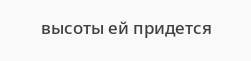высоты ей придется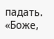падать. «Боже,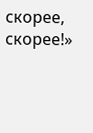скорее, скорее!»